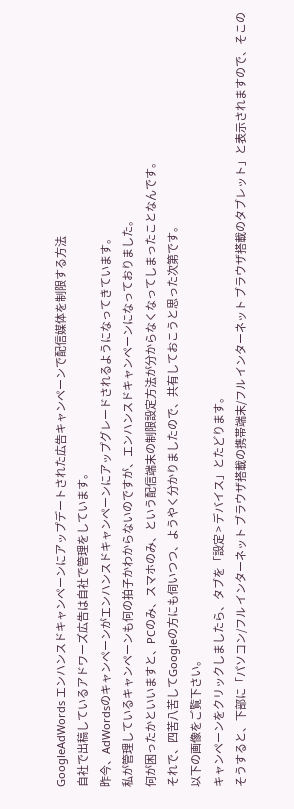GoogleAdWords エンハンスドキャンペーンにアップデートされた広告キャンペーンで配信媒体を制限する方法
自社で出稿しているアドワーズ広告は自社で管理をしています。
昨今、AdWordsのキャンペーンがエンハンスドキャンペーンにアップグレードされるようになってきています。
私が管理しているキャンペーンも何の拍子かわからないのですが、エンハンスドキャンペーンになっておりました。
何が困ったかといいますと、PCのみ、スマホのみ、という配信端末の制限設定方法が分からなくなってしまったことなんです。
それで、四苦八苦してGoogleの方にも伺いつつ、ようやく分かりましたので、共有しておこうと思った次第です。
以下の画像をご覧下さい。
キャンペーンをクリックしましたら、タブを「設定 > デバイス」とたどります。
そうすると、下部に「パソコン/フル インターネット ブラウザ搭載の携帯端末/フル インターネット ブラウザ搭載のタブレット」と表示されますので、そこの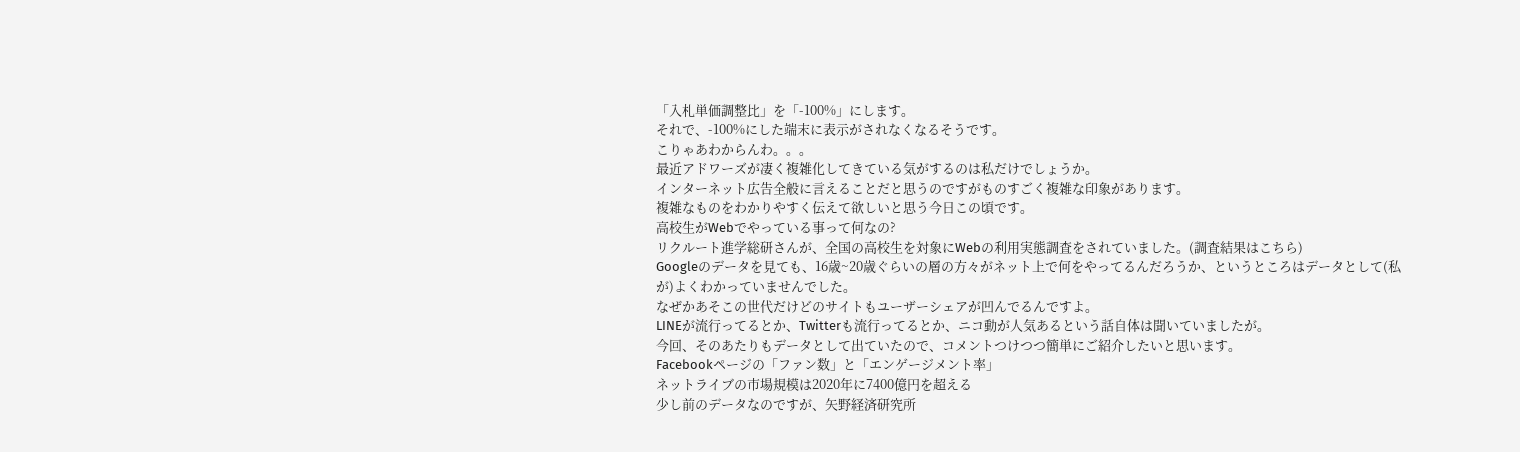「入札単価調整比」を「-100%」にします。
それで、-100%にした端末に表示がされなくなるそうです。
こりゃあわからんわ。。。
最近アドワーズが凄く複雑化してきている気がするのは私だけでしょうか。
インターネット広告全般に言えることだと思うのですがものすごく複雑な印象があります。
複雑なものをわかりやすく伝えて欲しいと思う今日この頃です。
高校生がWebでやっている事って何なの?
リクルート進学総研さんが、全国の高校生を対象にWebの利用実態調査をされていました。(調査結果はこちら)
Googleのデータを見ても、16歳~20歳ぐらいの層の方々がネット上で何をやってるんだろうか、というところはデータとして(私が)よくわかっていませんでした。
なぜかあそこの世代だけどのサイトもユーザーシェアが凹んでるんですよ。
LINEが流行ってるとか、Twitterも流行ってるとか、ニコ動が人気あるという話自体は聞いていましたが。
今回、そのあたりもデータとして出ていたので、コメントつけつつ簡単にご紹介したいと思います。
Facebookページの「ファン数」と「エンゲージメント率」
ネットライブの市場規模は2020年に7400億円を超える
少し前のデータなのですが、矢野経済研究所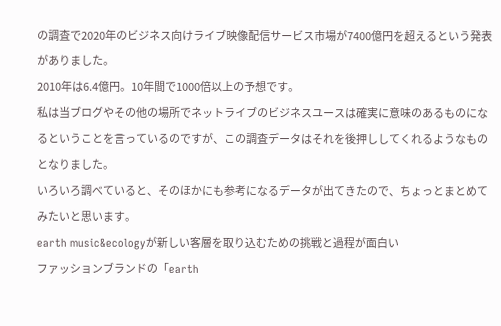の調査で2020年のビジネス向けライブ映像配信サービス市場が7400億円を超えるという発表がありました。
2010年は6.4億円。10年間で1000倍以上の予想です。
私は当ブログやその他の場所でネットライブのビジネスユースは確実に意味のあるものになるということを言っているのですが、この調査データはそれを後押ししてくれるようなものとなりました。
いろいろ調べていると、そのほかにも参考になるデータが出てきたので、ちょっとまとめてみたいと思います。
earth music&ecologyが新しい客層を取り込むための挑戦と過程が面白い
ファッションブランドの「earth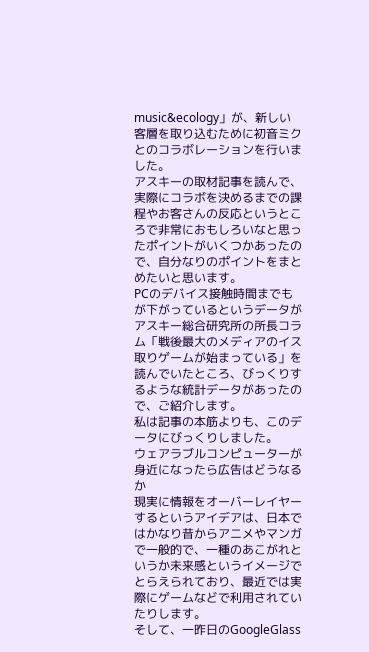music&ecology」が、新しい客層を取り込むために初音ミクとのコラボレーションを行いました。
アスキーの取材記事を読んで、実際にコラボを決めるまでの課程やお客さんの反応というところで非常におもしろいなと思ったポイントがいくつかあったので、自分なりのポイントをまとめたいと思います。
PCのデバイス接触時間までもが下がっているというデータが
アスキー総合研究所の所長コラム「戦後最大のメディアのイス取りゲームが始まっている」を読んでいたところ、びっくりするような統計データがあったので、ご紹介します。
私は記事の本筋よりも、このデータにびっくりしました。
ウェアラブルコンピューターが身近になったら広告はどうなるか
現実に情報をオーバーレイヤーするというアイデアは、日本ではかなり昔からアニメやマンガで一般的で、一種のあこがれというか未来感というイメージでとらえられており、最近では実際にゲームなどで利用されていたりします。
そして、一昨日のGoogleGlass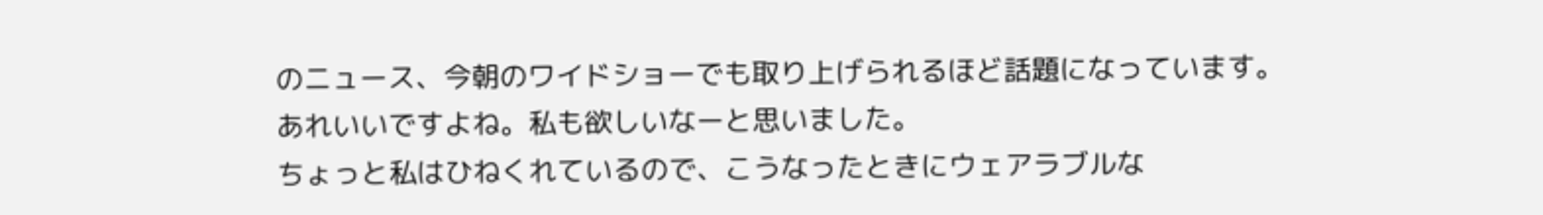のニュース、今朝のワイドショーでも取り上げられるほど話題になっています。
あれいいですよね。私も欲しいなーと思いました。
ちょっと私はひねくれているので、こうなったときにウェアラブルな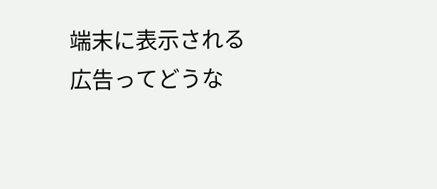端末に表示される広告ってどうな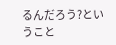るんだろう?ということ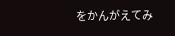をかんがえてみ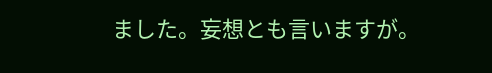ました。妄想とも言いますが。